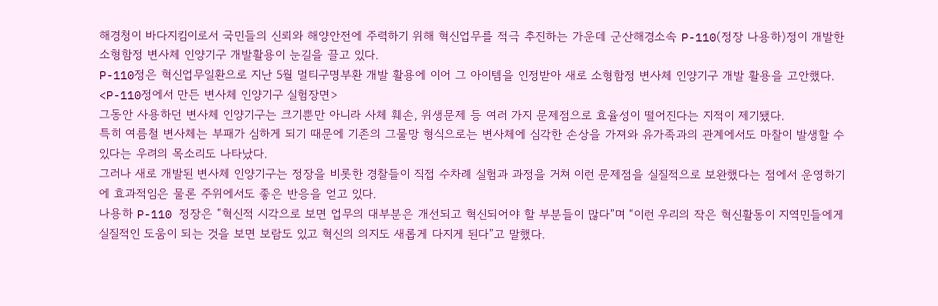해경청이 바다지킴이로서 국민들의 신뢰와 해양안전에 주력하기 위해 혁신업무를 적극 추진하는 가운데 군산해경소속 P-110(정장 나용하)정이 개발한 소형함정 변사체 인양기구 개발활용이 눈길을 끌고 있다.
P-110정은 혁신업무일환으로 지난 5월 멀티구명부환 개발 활용에 이어 그 아이템을 인정받아 새로 소형함정 변사체 인양기구 개발 활용을 고안했다.
<P-110정에서 만든 변사체 인양기구 실험장면>
그동안 사용하던 변사체 인양기구는 크기뿐만 아니라 사체 훼손, 위생문제 등 여러 가지 문제점으로 효율성이 떨어진다는 지적이 제기됐다.
특히 여름철 변사체는 부패가 심하게 되기 때문에 기존의 그물망 형식으로는 변사체에 심각한 손상을 가져와 유가족과의 관계에서도 마찰이 발생할 수 있다는 우려의 목소리도 나타났다.
그러나 새로 개발된 변사체 인양기구는 정장을 비롯한 경찰들이 직접 수차례 실험과 과정을 거쳐 이런 문제점을 실질적으로 보완했다는 점에서 운영하기에 효과적임은 물론 주위에서도 좋은 반응을 얻고 있다.
나용하 P-110 정장은 “혁신적 시각으로 보면 업무의 대부분은 개선되고 혁신되어야 할 부분들이 많다”며 “이런 우리의 작은 혁신활동이 지역민들에게 실질적인 도움이 되는 것을 보면 보람도 있고 혁신의 의지도 새롭게 다지게 된다”고 말했다.